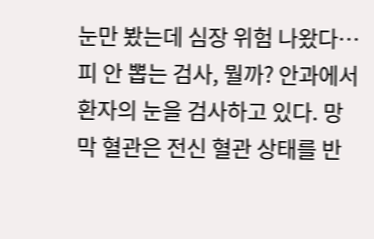눈만 봤는데 심장 위험 나왔다…피 안 뽑는 검사, 뭘까? 안과에서 환자의 눈을 검사하고 있다. 망막 혈관은 전신 혈관 상태를 반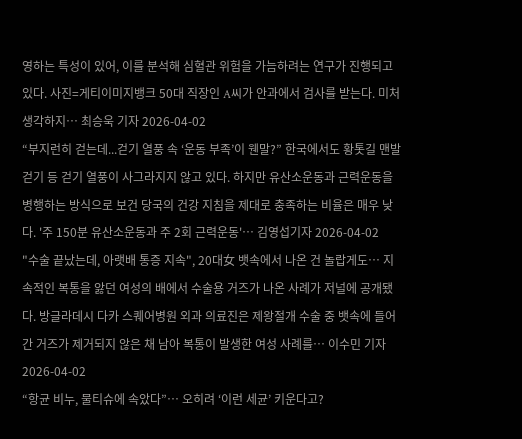영하는 특성이 있어, 이를 분석해 심혈관 위험을 가늠하려는 연구가 진행되고 있다. 사진=게티이미지뱅크 50대 직장인 A씨가 안과에서 검사를 받는다. 미처 생각하지… 최승욱 기자 2026-04-02
“부지런히 걷는데...걷기 열풍 속 ‘운동 부족’이 웬말?” 한국에서도 황톳길 맨발 걷기 등 걷기 열풍이 사그라지지 않고 있다. 하지만 유산소운동과 근력운동을 병행하는 방식으로 보건 당국의 건강 지침을 제대로 충족하는 비율은 매우 낮다. '주 150분 유산소운동과 주 2회 근력운동'… 김영섭기자 2026-04-02
"수술 끝났는데, 아랫배 통증 지속", 20대女 뱃속에서 나온 건 놀랍게도… 지속적인 복통을 앓던 여성의 배에서 수술용 거즈가 나온 사례가 저널에 공개됐다. 방글라데시 다카 스퀘어병원 외과 의료진은 제왕절개 수술 중 뱃속에 들어간 거즈가 제거되지 않은 채 남아 복통이 발생한 여성 사례를… 이수민 기자 2026-04-02
“항균 비누, 물티슈에 속았다”… 오히려 ‘이런 세균’ 키운다고?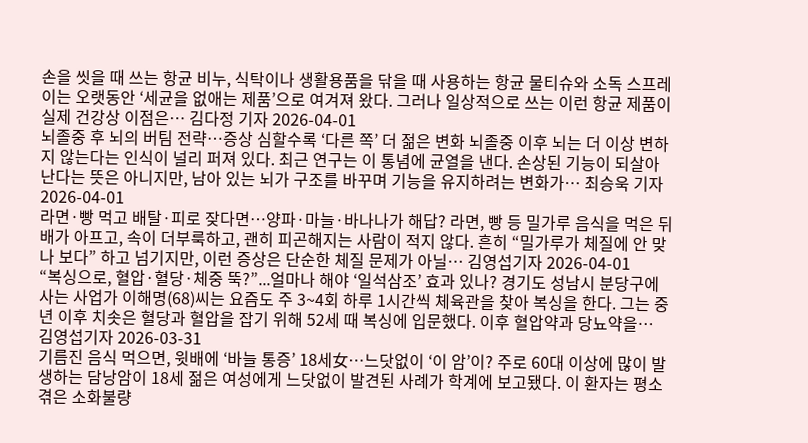손을 씻을 때 쓰는 항균 비누, 식탁이나 생활용품을 닦을 때 사용하는 항균 물티슈와 소독 스프레이는 오랫동안 ‘세균을 없애는 제품’으로 여겨져 왔다. 그러나 일상적으로 쓰는 이런 항균 제품이 실제 건강상 이점은… 김다정 기자 2026-04-01
뇌졸중 후 뇌의 버팀 전략…증상 심할수록 ‘다른 쪽’ 더 젊은 변화 뇌졸중 이후 뇌는 더 이상 변하지 않는다는 인식이 널리 퍼져 있다. 최근 연구는 이 통념에 균열을 낸다. 손상된 기능이 되살아난다는 뜻은 아니지만, 남아 있는 뇌가 구조를 바꾸며 기능을 유지하려는 변화가… 최승욱 기자 2026-04-01
라면·빵 먹고 배탈·피로 잦다면…양파·마늘·바나나가 해답? 라면, 빵 등 밀가루 음식을 먹은 뒤 배가 아프고, 속이 더부룩하고, 괜히 피곤해지는 사람이 적지 않다. 흔히 “밀가루가 체질에 안 맞나 보다” 하고 넘기지만, 이런 증상은 단순한 체질 문제가 아닐… 김영섭기자 2026-04-01
“복싱으로, 혈압·혈당·체중 뚝?”...얼마나 해야 ‘일석삼조’ 효과 있나? 경기도 성남시 분당구에 사는 사업가 이해명(68)씨는 요즘도 주 3~4회 하루 1시간씩 체육관을 찾아 복싱을 한다. 그는 중년 이후 치솟은 혈당과 혈압을 잡기 위해 52세 때 복싱에 입문했다. 이후 혈압약과 당뇨약을… 김영섭기자 2026-03-31
기름진 음식 먹으면, 윗배에 ‘바늘 통증’ 18세女…느닷없이 ‘이 암’이? 주로 60대 이상에 많이 발생하는 담낭암이 18세 젊은 여성에게 느닷없이 발견된 사례가 학계에 보고됐다. 이 환자는 평소 겪은 소화불량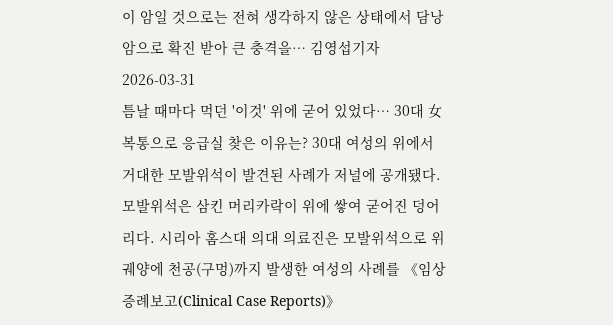이 암일 것으로는 전혀 생각하지 않은 상태에서 담낭암으로 확진 받아 큰 충격을… 김영섭기자 2026-03-31
틈날 때마다 먹던 '이것' 위에 굳어 있었다… 30대 女 복통으로 응급실 찾은 이유는? 30대 여성의 위에서 거대한 모발위석이 발견된 사례가 저널에 공개됐다. 모발위석은 삼킨 머리카락이 위에 쌓여 굳어진 덩어리다. 시리아 홈스대 의대 의료진은 모발위석으로 위궤양에 천공(구멍)까지 발생한 여성의 사례를 《임상증례보고(Clinical Case Reports)》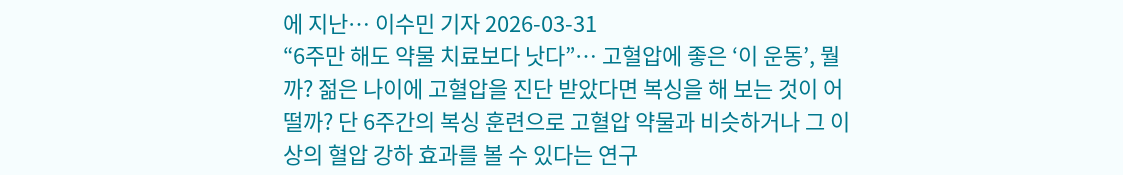에 지난… 이수민 기자 2026-03-31
“6주만 해도 약물 치료보다 낫다”… 고혈압에 좋은 ‘이 운동’, 뭘까? 젊은 나이에 고혈압을 진단 받았다면 복싱을 해 보는 것이 어떨까? 단 6주간의 복싱 훈련으로 고혈압 약물과 비슷하거나 그 이상의 혈압 강하 효과를 볼 수 있다는 연구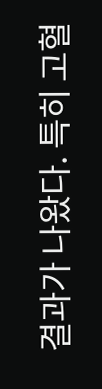결과가 나왔다. 특히 고혈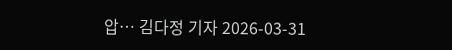압… 김다정 기자 2026-03-31